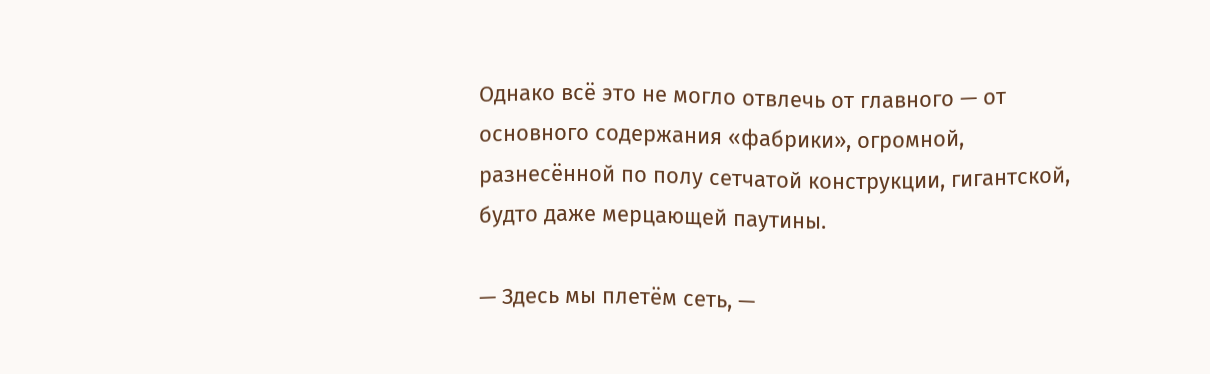Однако всё это не могло отвлечь от главного — от основного содержания «фабрики», огромной, разнесённой по полу сетчатой конструкции, гигантской, будто даже мерцающей паутины.

— Здесь мы плетём сеть, —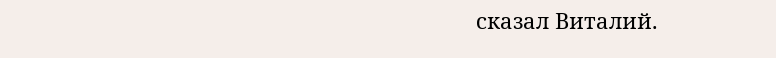сказал Виталий.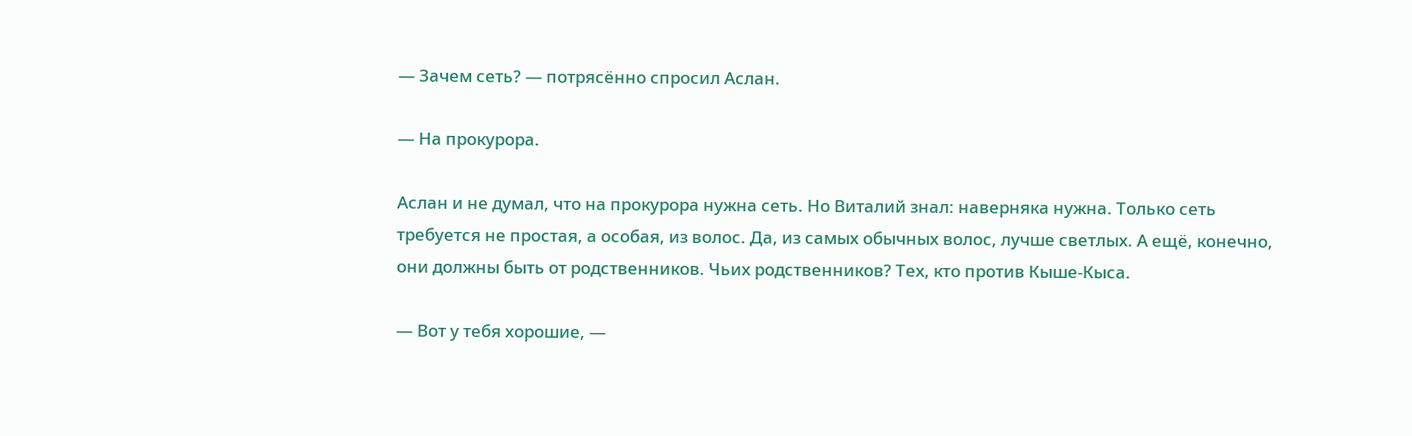— Зачем сеть? — потрясённо спросил Аслан.

— На прокурора.

Аслан и не думал, что на прокурора нужна сеть. Но Виталий знал: наверняка нужна. Только сеть требуется не простая, а особая, из волос. Да, из самых обычных волос, лучше светлых. А ещё, конечно, они должны быть от родственников. Чьих родственников? Тех, кто против Кыше-Кыса.

— Вот у тебя хорошие, —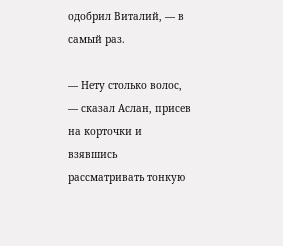одобрил Виталий, — в самый раз.

— Нету столько волос, — сказал Аслан, присев на корточки и взявшись рассматривать тонкую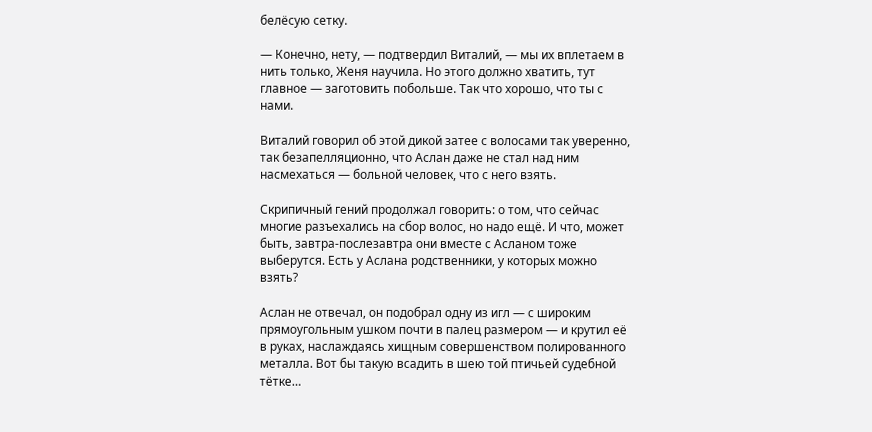белёсую сетку.

— Конечно, нету, — подтвердил Виталий, — мы их вплетаем в нить только, Женя научила. Но этого должно хватить, тут главное — заготовить побольше. Так что хорошо, что ты с нами.

Виталий говорил об этой дикой затее с волосами так уверенно, так безапелляционно, что Аслан даже не стал над ним насмехаться — больной человек, что с него взять.

Скрипичный гений продолжал говорить: о том, что сейчас многие разъехались на сбор волос, но надо ещё. И что, может быть, завтра-послезавтра они вместе с Асланом тоже выберутся. Есть у Аслана родственники, у которых можно взять?

Аслан не отвечал, он подобрал одну из игл — с широким прямоугольным ушком почти в палец размером — и крутил её в руках, наслаждаясь хищным совершенством полированного металла. Вот бы такую всадить в шею той птичьей судебной тётке…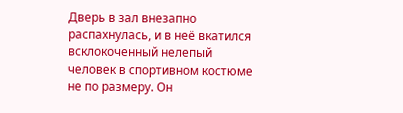Дверь в зал внезапно распахнулась, и в неё вкатился всклокоченный нелепый человек в спортивном костюме не по размеру. Он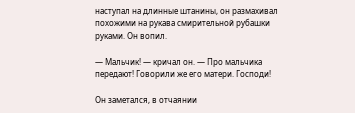наступал на длинные штанины, он размахивал похожими на рукава смирительной рубашки руками. Он вопил.

— Мальчик! — кричал он. — Про мальчика передают! Говорили же его матери. Господи!

Он заметался, в отчаянии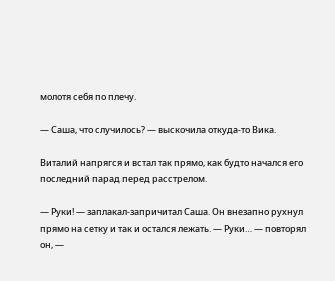молотя себя по плечу.

— Саша, что случилось? — выскочила откуда-то Вика.

Виталий напрягся и встал так прямо, как будто начался его последний парад перед расстрелом.

— Руки! — заплакал-запричитал Саша. Он внезапно рухнул прямо на сетку и так и остался лежать. — Руки… — повторял он, —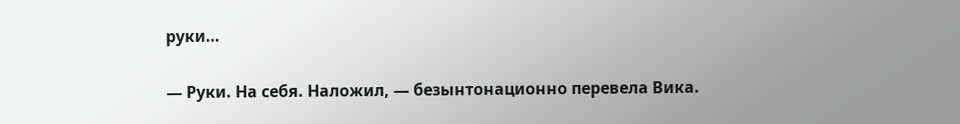руки…

— Руки. На себя. Наложил, — безынтонационно перевела Вика.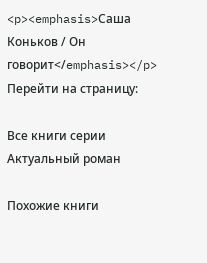<p><emphasis>Саша Коньков / Он говорит</emphasis></p>
Перейти на страницу:

Все книги серии Актуальный роман

Похожие книги